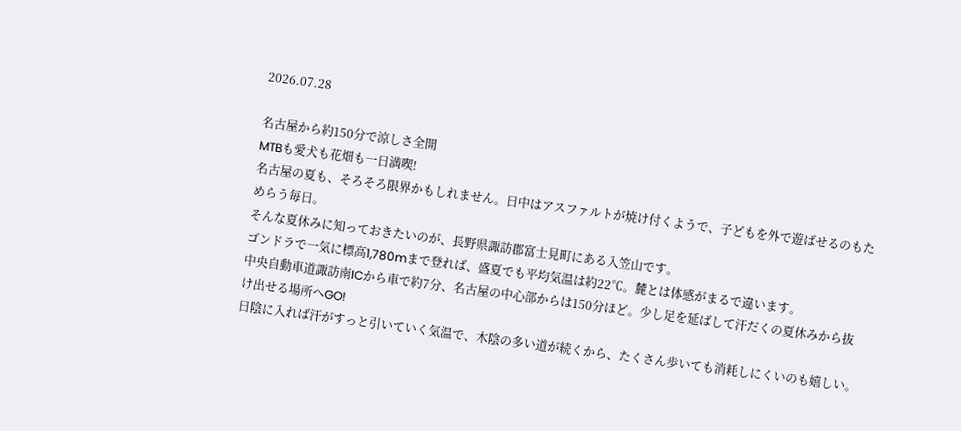2026.07.28

名古屋から約150分で涼しさ全開
MTBも愛犬も花畑も一日満喫!
名古屋の夏も、そろそろ限界かもしれません。日中はアスファルトが焼け付くようで、子どもを外で遊ばせるのもためらう毎日。
そんな夏休みに知っておきたいのが、長野県諏訪郡富士見町にある入笠山です。
ゴンドラで一気に標高1,780mまで登れば、盛夏でも平均気温は約22℃。麓とは体感がまるで違います。
中央自動車道諏訪南ICから車で約7分、名古屋の中心部からは150分ほど。少し足を延ばして汗だくの夏休みから抜け出せる場所へGO!
日陰に入れば汗がすっと引いていく気温で、木陰の多い道が続くから、たくさん歩いても消耗しにくいのも嬉しい。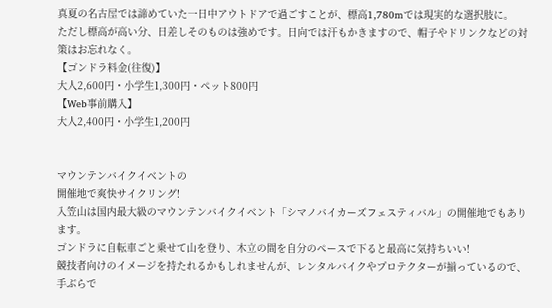真夏の名古屋では諦めていた一日中アウトドアで過ごすことが、標高1,780mでは現実的な選択肢に。
ただし標高が高い分、日差しそのものは強めです。日向では汗もかきますので、帽子やドリンクなどの対策はお忘れなく。
【ゴンドラ料金(往復)】
大人2,600円・小学生1,300円・ペット800円
【Web事前購入】
大人2,400円・小学生1,200円


マウンテンバイクイベントの
開催地で爽快サイクリング!
入笠山は国内最大級のマウンテンバイクイベント「シマノバイカーズフェスティバル」の開催地でもあります。
ゴンドラに自転車ごと乗せて山を登り、木立の間を自分のペースで下ると最高に気持ちいい!
競技者向けのイメージを持たれるかもしれませんが、レンタルバイクやプロテクターが揃っているので、手ぶらで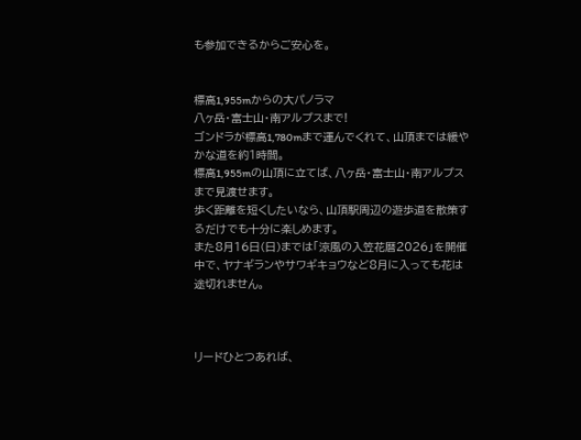も参加できるからご安心を。


標高1,955mからの大パノラマ
八ヶ岳・富士山・南アルプスまで!
ゴンドラが標高1,780mまで運んでくれて、山頂までは緩やかな道を約1時間。
標高1,955mの山頂に立てば、八ヶ岳・富士山・南アルプスまで見渡せます。
歩く距離を短くしたいなら、山頂駅周辺の遊歩道を散策するだけでも十分に楽しめます。
また8月16日(日)までは「涼風の入笠花暦2026」を開催中で、ヤナギランやサワギキョウなど8月に入っても花は途切れません。



リードひとつあれば、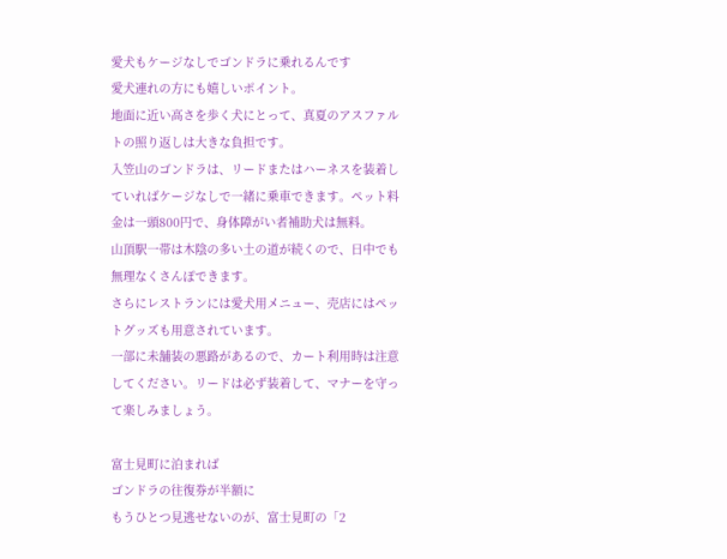愛犬もケージなしでゴンドラに乗れるんです
愛犬連れの方にも嬉しいポイント。
地面に近い高さを歩く犬にとって、真夏のアスファルトの照り返しは大きな負担です。
入笠山のゴンドラは、リードまたはハーネスを装着していればケージなしで一緒に乗車できます。ペット料金は一頭800円で、身体障がい者補助犬は無料。
山頂駅一帯は木陰の多い土の道が続くので、日中でも無理なくさんぽできます。
さらにレストランには愛犬用メニュー、売店にはペットグッズも用意されています。
一部に未舗装の悪路があるので、カート利用時は注意してください。リードは必ず装着して、マナーを守って楽しみましょう。

富士見町に泊まれば
ゴンドラの往復券が半額に
もうひとつ見逃せないのが、富士見町の「2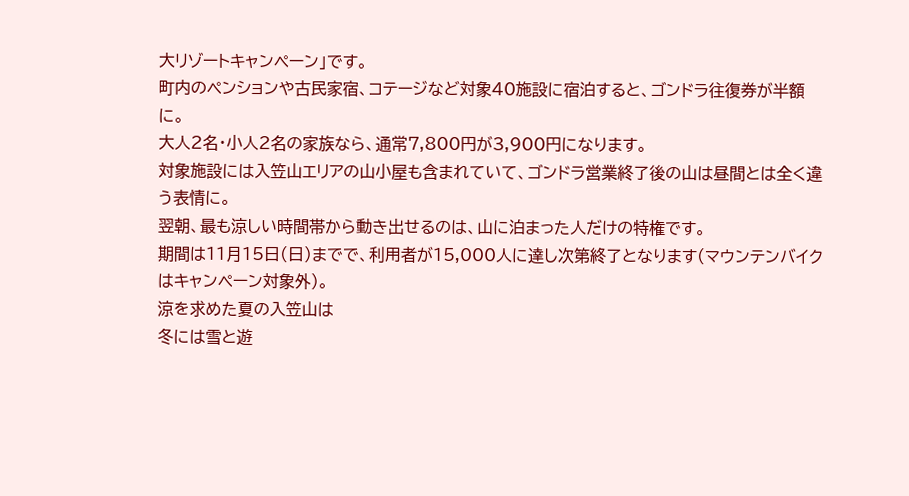大リゾートキャンペーン」です。
町内のペンションや古民家宿、コテージなど対象40施設に宿泊すると、ゴンドラ往復券が半額に。
大人2名・小人2名の家族なら、通常7,800円が3,900円になります。
対象施設には入笠山エリアの山小屋も含まれていて、ゴンドラ営業終了後の山は昼間とは全く違う表情に。
翌朝、最も涼しい時間帯から動き出せるのは、山に泊まった人だけの特権です。
期間は11月15日(日)までで、利用者が15,000人に達し次第終了となります(マウンテンバイクはキャンペーン対象外)。
涼を求めた夏の入笠山は
冬には雪と遊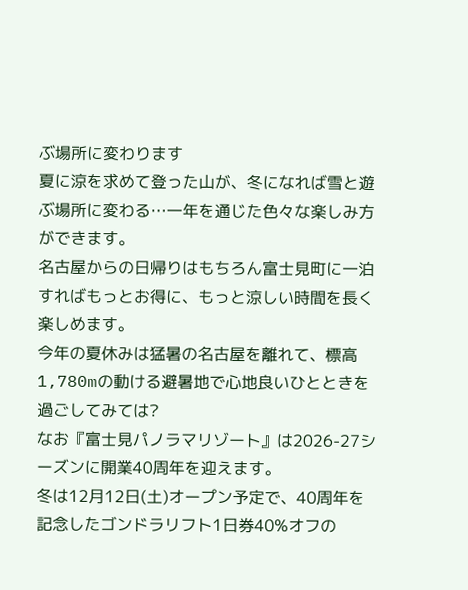ぶ場所に変わります
夏に涼を求めて登った山が、冬になれば雪と遊ぶ場所に変わる…一年を通じた色々な楽しみ方ができます。
名古屋からの日帰りはもちろん富士見町に一泊すればもっとお得に、もっと涼しい時間を長く楽しめます。
今年の夏休みは猛暑の名古屋を離れて、標高1,780mの動ける避暑地で心地良いひとときを過ごしてみては?
なお『富士見パノラマリゾート』は2026-27シーズンに開業40周年を迎えます。
冬は12月12日(土)オープン予定で、40周年を記念したゴンドラリフト1日券40%オフの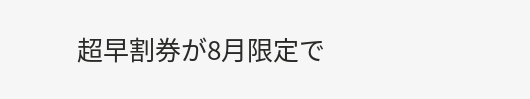超早割券が8月限定で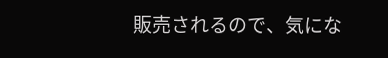販売されるので、気にな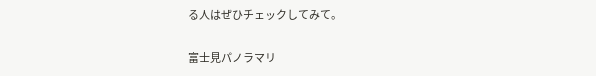る人はぜひチェックしてみて。

富士見パノラマリ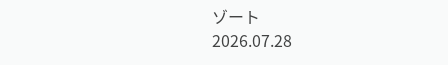ゾート
2026.07.28